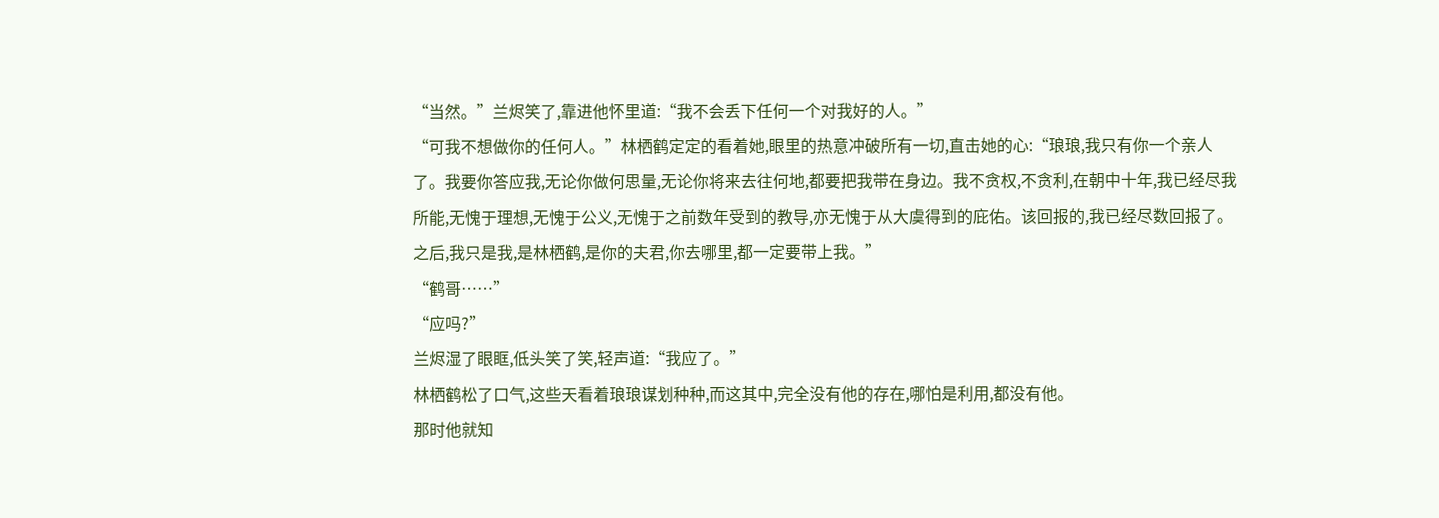“当然。”兰烬笑了,靠进他怀里道:“我不会丢下任何一个对我好的人。”
“可我不想做你的任何人。”林栖鹤定定的看着她,眼里的热意冲破所有一切,直击她的心:“琅琅,我只有你一个亲人了。我要你答应我,无论你做何思量,无论你将来去往何地,都要把我带在身边。我不贪权,不贪利,在朝中十年,我已经尽我所能,无愧于理想,无愧于公义,无愧于之前数年受到的教导,亦无愧于从大虞得到的庇佑。该回报的,我已经尽数回报了。之后,我只是我,是林栖鹤,是你的夫君,你去哪里,都一定要带上我。”
“鹤哥……”
“应吗?”
兰烬湿了眼眶,低头笑了笑,轻声道:“我应了。”
林栖鹤松了口气,这些天看着琅琅谋划种种,而这其中,完全没有他的存在,哪怕是利用,都没有他。
那时他就知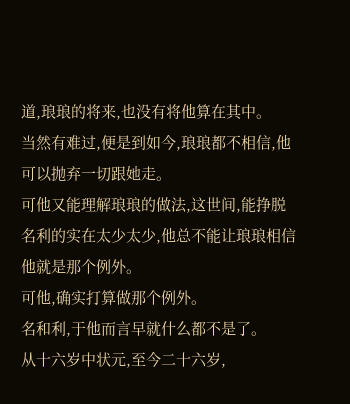道,琅琅的将来,也没有将他算在其中。
当然有难过,便是到如今,琅琅都不相信,他可以抛弃一切跟她走。
可他又能理解琅琅的做法,这世间,能挣脱名利的实在太少太少,他总不能让琅琅相信他就是那个例外。
可他,确实打算做那个例外。
名和利,于他而言早就什么都不是了。
从十六岁中状元,至今二十六岁,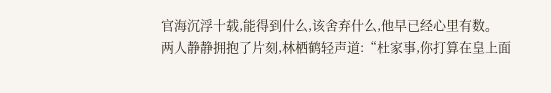官海沉浮十载,能得到什么,该舍弃什么,他早已经心里有数。
两人静静拥抱了片刻,林栖鹤轻声道:“杜家事,你打算在皇上面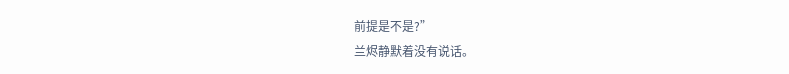前提是不是?”
兰烬静默着没有说话。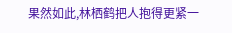果然如此,林栖鹤把人抱得更紧一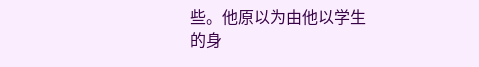些。他原以为由他以学生的身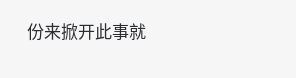份来掀开此事就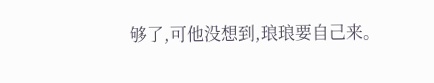够了,可他没想到,琅琅要自己来。